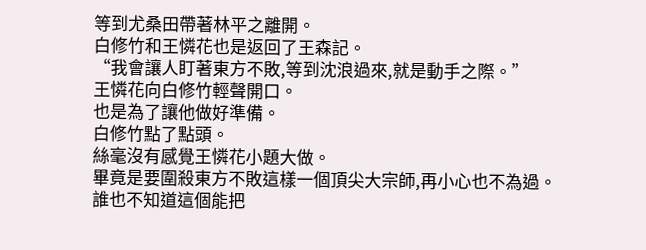等到尤桑田帶著林平之離開。
白修竹和王憐花也是返回了王森記。
“我會讓人盯著東方不敗,等到沈浪過來,就是動手之際。”
王憐花向白修竹輕聲開口。
也是為了讓他做好準備。
白修竹點了點頭。
絲毫沒有感覺王憐花小題大做。
畢竟是要圍殺東方不敗這樣一個頂尖大宗師,再小心也不為過。
誰也不知道這個能把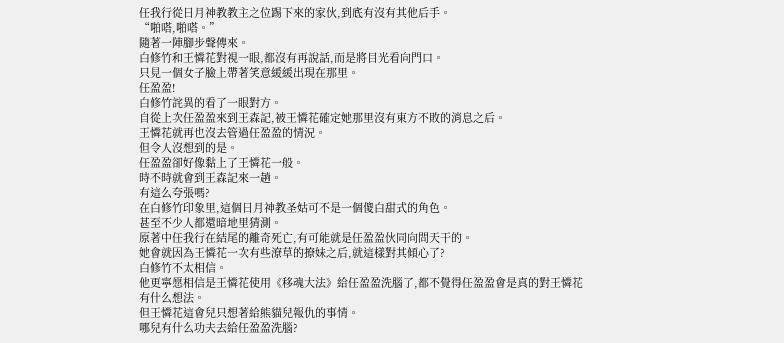任我行從日月神教教主之位踢下來的家伙,到底有沒有其他后手。
“啪嗒,啪嗒。”
隨著一陣腳步聲傳來。
白修竹和王憐花對視一眼,都沒有再說話,而是將目光看向門口。
只見一個女子臉上帶著笑意緩緩出現在那里。
任盈盈!
白修竹詫異的看了一眼對方。
自從上次任盈盈來到王森記,被王憐花確定她那里沒有東方不敗的消息之后。
王憐花就再也沒去管過任盈盈的情況。
但令人沒想到的是。
任盈盈卻好像黏上了王憐花一般。
時不時就會到王森記來一趟。
有這么夸張嗎?
在白修竹印象里,這個日月神教圣姑可不是一個傻白甜式的角色。
甚至不少人都還暗地里猜測。
原著中任我行在結尾的離奇死亡,有可能就是任盈盈伙同向問天干的。
她會就因為王憐花一次有些潦草的撩妹之后,就這樣對其傾心了?
白修竹不太相信。
他更寧愿相信是王憐花使用《移魂大法》給任盈盈洗腦了,都不覺得任盈盈會是真的對王憐花有什么想法。
但王憐花這會兒只想著給熊貓兒報仇的事情。
哪兒有什么功夫去給任盈盈洗腦?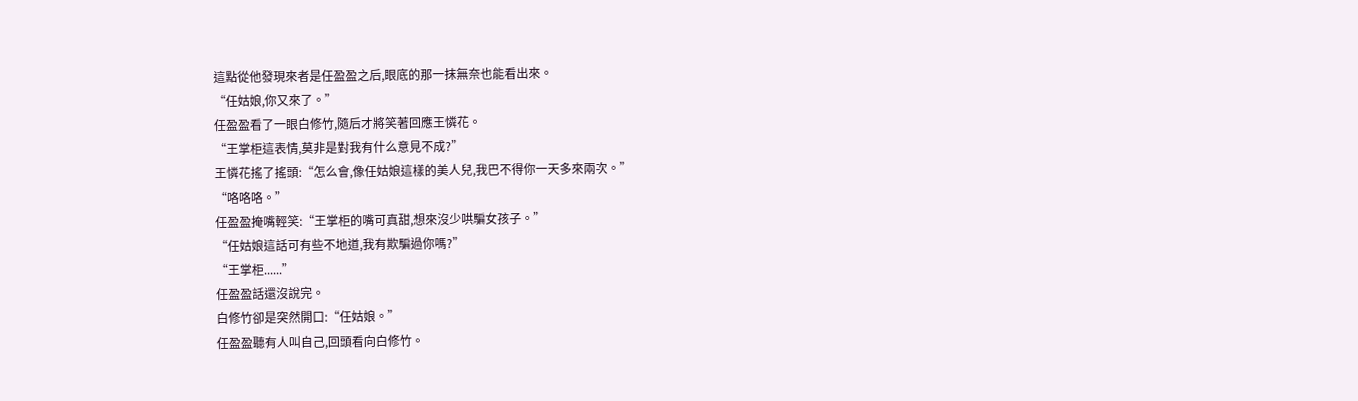這點從他發現來者是任盈盈之后,眼底的那一抹無奈也能看出來。
“任姑娘,你又來了。”
任盈盈看了一眼白修竹,隨后才將笑著回應王憐花。
“王掌柜這表情,莫非是對我有什么意見不成?”
王憐花搖了搖頭:“怎么會,像任姑娘這樣的美人兒,我巴不得你一天多來兩次。”
“咯咯咯。”
任盈盈掩嘴輕笑:“王掌柜的嘴可真甜,想來沒少哄騙女孩子。”
“任姑娘這話可有些不地道,我有欺騙過你嗎?”
“王掌柜......”
任盈盈話還沒說完。
白修竹卻是突然開口:“任姑娘。”
任盈盈聽有人叫自己,回頭看向白修竹。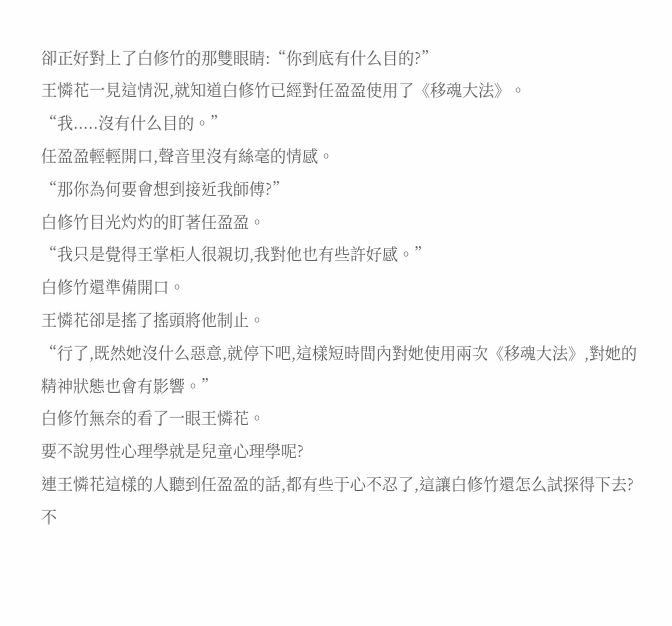卻正好對上了白修竹的那雙眼睛:“你到底有什么目的?”
王憐花一見這情況,就知道白修竹已經對任盈盈使用了《移魂大法》。
“我.....沒有什么目的。”
任盈盈輕輕開口,聲音里沒有絲毫的情感。
“那你為何要會想到接近我師傅?”
白修竹目光灼灼的盯著任盈盈。
“我只是覺得王掌柜人很親切,我對他也有些許好感。”
白修竹還準備開口。
王憐花卻是搖了搖頭將他制止。
“行了,既然她沒什么惡意,就停下吧,這樣短時間內對她使用兩次《移魂大法》,對她的精神狀態也會有影響。”
白修竹無奈的看了一眼王憐花。
要不說男性心理學就是兒童心理學呢?
連王憐花這樣的人聽到任盈盈的話,都有些于心不忍了,這讓白修竹還怎么試探得下去?
不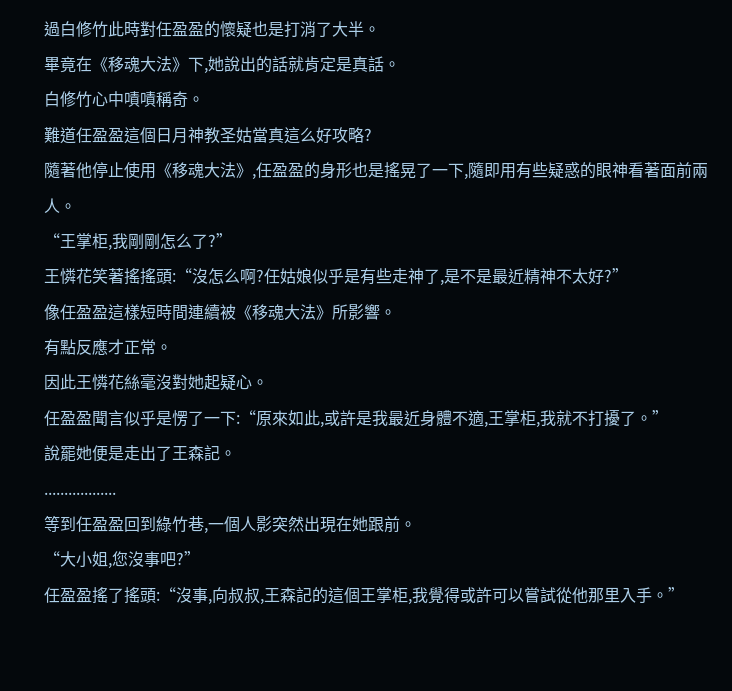過白修竹此時對任盈盈的懷疑也是打消了大半。
畢竟在《移魂大法》下,她說出的話就肯定是真話。
白修竹心中嘖嘖稱奇。
難道任盈盈這個日月神教圣姑當真這么好攻略?
隨著他停止使用《移魂大法》,任盈盈的身形也是搖晃了一下,隨即用有些疑惑的眼神看著面前兩人。
“王掌柜,我剛剛怎么了?”
王憐花笑著搖搖頭:“沒怎么啊?任姑娘似乎是有些走神了,是不是最近精神不太好?”
像任盈盈這樣短時間連續被《移魂大法》所影響。
有點反應才正常。
因此王憐花絲毫沒對她起疑心。
任盈盈聞言似乎是愣了一下:“原來如此,或許是我最近身體不適,王掌柜,我就不打擾了。”
說罷她便是走出了王森記。
..................
等到任盈盈回到綠竹巷,一個人影突然出現在她跟前。
“大小姐,您沒事吧?”
任盈盈搖了搖頭:“沒事,向叔叔,王森記的這個王掌柜,我覺得或許可以嘗試從他那里入手。”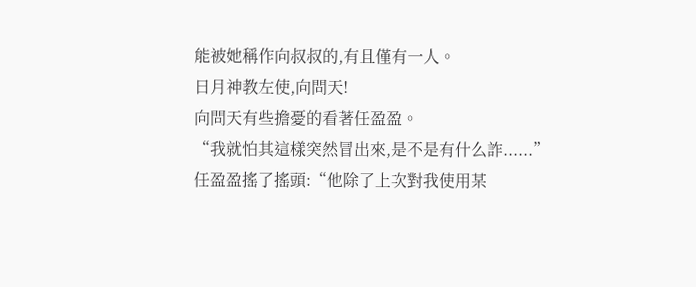能被她稱作向叔叔的,有且僅有一人。
日月神教左使,向問天!
向問天有些擔憂的看著任盈盈。
“我就怕其這樣突然冒出來,是不是有什么詐......”
任盈盈搖了搖頭:“他除了上次對我使用某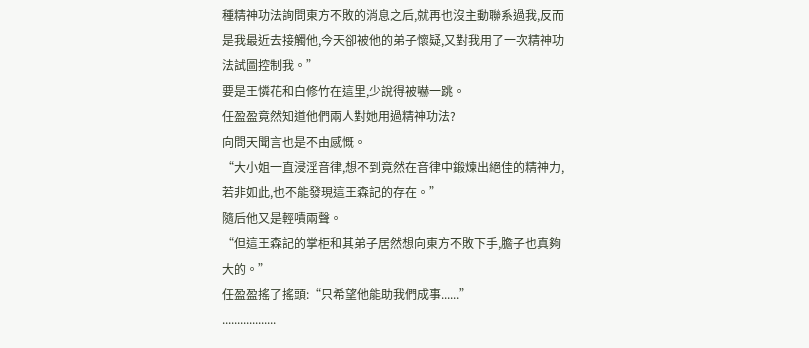種精神功法詢問東方不敗的消息之后,就再也沒主動聯系過我,反而是我最近去接觸他,今天卻被他的弟子懷疑,又對我用了一次精神功法試圖控制我。”
要是王憐花和白修竹在這里,少說得被嚇一跳。
任盈盈竟然知道他們兩人對她用過精神功法?
向問天聞言也是不由感慨。
“大小姐一直浸淫音律,想不到竟然在音律中鍛煉出絕佳的精神力,若非如此,也不能發現這王森記的存在。”
隨后他又是輕嘖兩聲。
“但這王森記的掌柜和其弟子居然想向東方不敗下手,膽子也真夠大的。”
任盈盈搖了搖頭:“只希望他能助我們成事......”
..................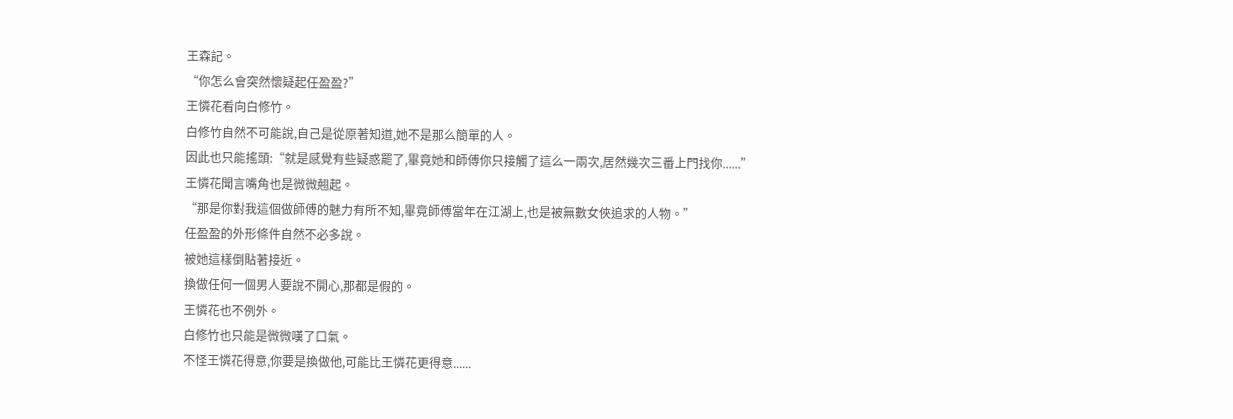王森記。
“你怎么會突然懷疑起任盈盈?”
王憐花看向白修竹。
白修竹自然不可能說,自己是從原著知道,她不是那么簡單的人。
因此也只能搖頭:“就是感覺有些疑惑罷了,畢竟她和師傅你只接觸了這么一兩次,居然幾次三番上門找你......”
王憐花聞言嘴角也是微微翹起。
“那是你對我這個做師傅的魅力有所不知,畢竟師傅當年在江湖上,也是被無數女俠追求的人物。”
任盈盈的外形條件自然不必多說。
被她這樣倒貼著接近。
換做任何一個男人要說不開心,那都是假的。
王憐花也不例外。
白修竹也只能是微微嘆了口氣。
不怪王憐花得意,你要是換做他,可能比王憐花更得意......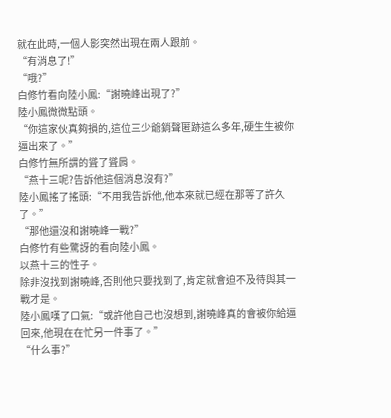就在此時,一個人影突然出現在兩人跟前。
“有消息了!”
“哦?”
白修竹看向陸小鳳:“謝曉峰出現了?”
陸小鳳微微點頭。
“你這家伙真夠損的,這位三少爺銷聲匿跡這么多年,硬生生被你逼出來了。”
白修竹無所謂的聳了聳肩。
“燕十三呢?告訴他這個消息沒有?”
陸小鳳搖了搖頭:“不用我告訴他,他本來就已經在那等了許久了。”
“那他還沒和謝曉峰一戰?”
白修竹有些驚訝的看向陸小鳳。
以燕十三的性子。
除非沒找到謝曉峰,否則他只要找到了,肯定就會迫不及待與其一戰才是。
陸小鳳嘆了口氣:“或許他自己也沒想到,謝曉峰真的會被你給逼回來,他現在在忙另一件事了。”
“什么事?”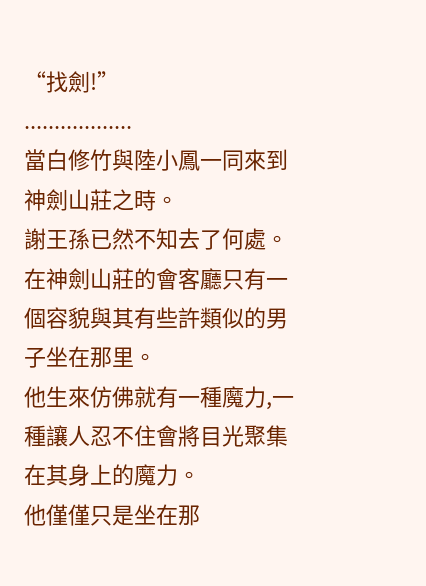“找劍!”
..................
當白修竹與陸小鳳一同來到神劍山莊之時。
謝王孫已然不知去了何處。
在神劍山莊的會客廳只有一個容貌與其有些許類似的男子坐在那里。
他生來仿佛就有一種魔力,一種讓人忍不住會將目光聚集在其身上的魔力。
他僅僅只是坐在那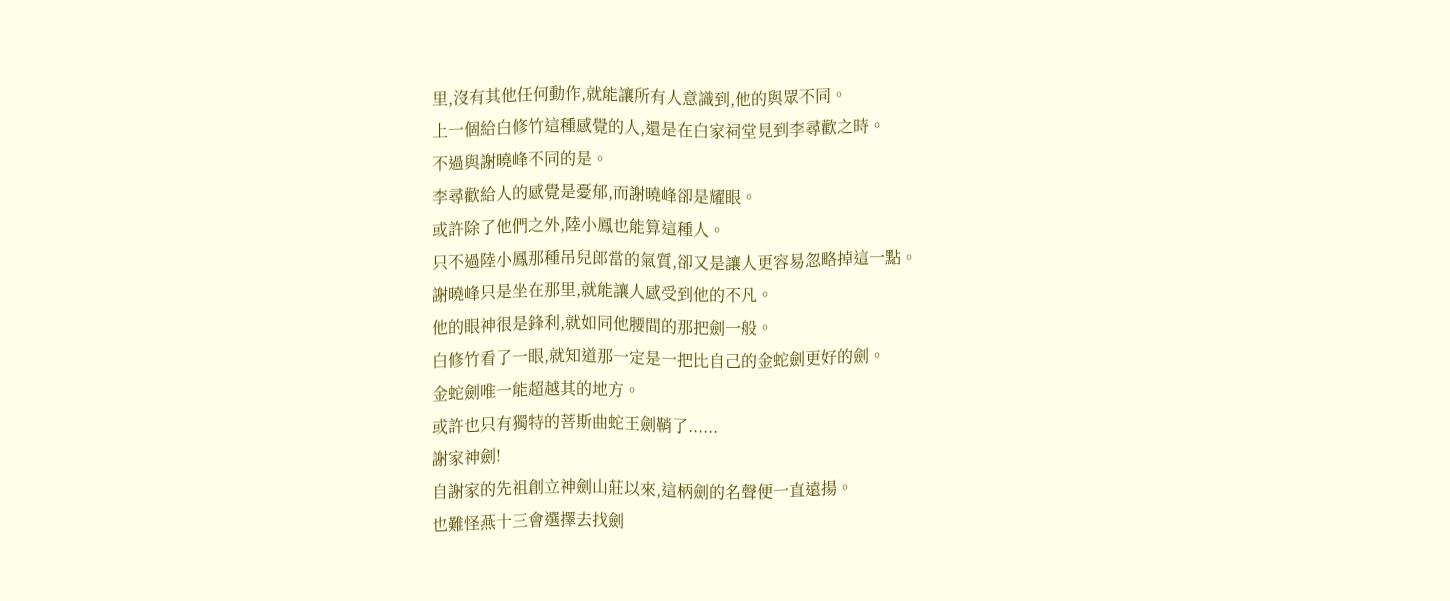里,沒有其他任何動作,就能讓所有人意識到,他的與眾不同。
上一個給白修竹這種感覺的人,還是在白家祠堂見到李尋歡之時。
不過與謝曉峰不同的是。
李尋歡給人的感覺是憂郁,而謝曉峰卻是耀眼。
或許除了他們之外,陸小鳳也能算這種人。
只不過陸小鳳那種吊兒郎當的氣質,卻又是讓人更容易忽略掉這一點。
謝曉峰只是坐在那里,就能讓人感受到他的不凡。
他的眼神很是鋒利,就如同他腰間的那把劍一般。
白修竹看了一眼,就知道那一定是一把比自己的金蛇劍更好的劍。
金蛇劍唯一能超越其的地方。
或許也只有獨特的菩斯曲蛇王劍鞘了......
謝家神劍!
自謝家的先祖創立神劍山莊以來,這柄劍的名聲便一直遠揚。
也難怪燕十三會選擇去找劍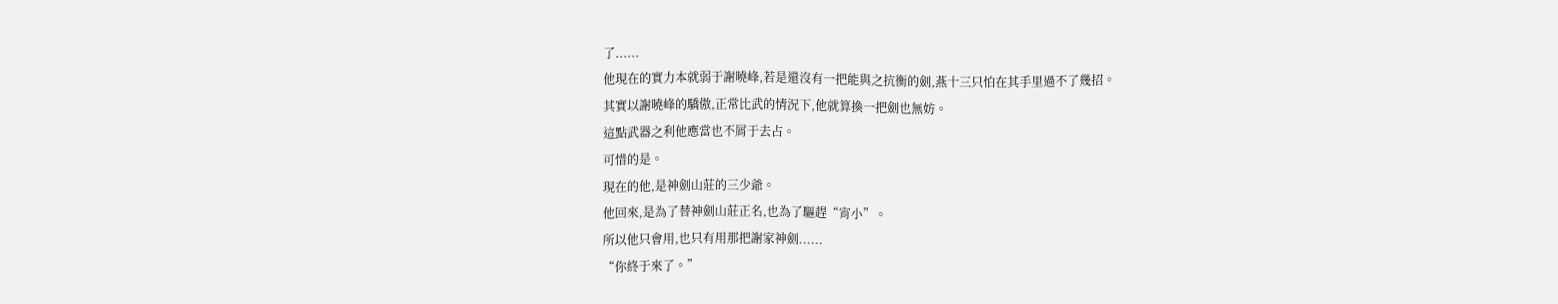了......
他現在的實力本就弱于謝曉峰,若是還沒有一把能與之抗衡的劍,燕十三只怕在其手里過不了幾招。
其實以謝曉峰的驕傲,正常比武的情況下,他就算換一把劍也無妨。
這點武器之利他應當也不屑于去占。
可惜的是。
現在的他,是神劍山莊的三少爺。
他回來,是為了替神劍山莊正名,也為了驅趕“宵小”。
所以他只會用,也只有用那把謝家神劍......
“你終于來了。”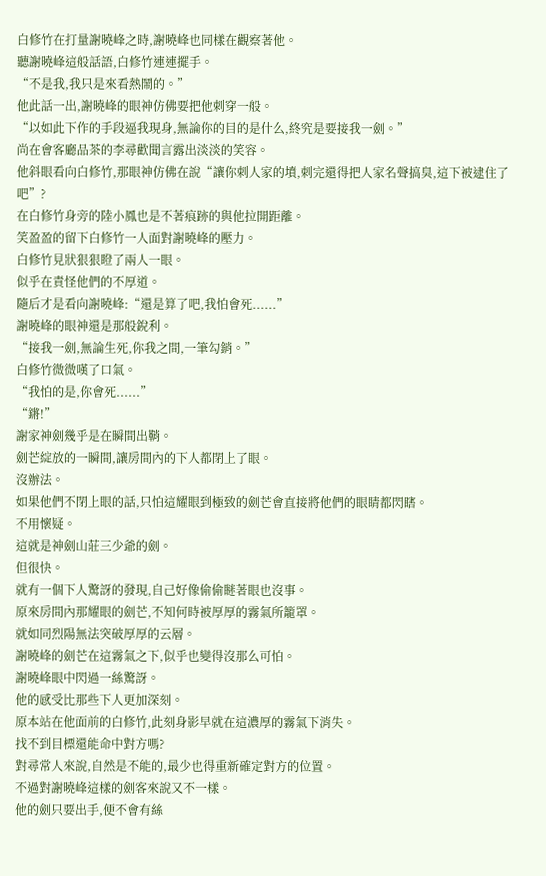白修竹在打量謝曉峰之時,謝曉峰也同樣在觀察著他。
聽謝曉峰這般話語,白修竹連連擺手。
“不是我,我只是來看熱鬧的。”
他此話一出,謝曉峰的眼神仿佛要把他刺穿一般。
“以如此下作的手段逼我現身,無論你的目的是什么,終究是要接我一劍。”
尚在會客廳品茶的李尋歡聞言露出淡淡的笑容。
他斜眼看向白修竹,那眼神仿佛在說“讓你刺人家的墳,刺完還得把人家名聲搞臭,這下被逮住了吧”?
在白修竹身旁的陸小鳳也是不著痕跡的與他拉開距離。
笑盈盈的留下白修竹一人面對謝曉峰的壓力。
白修竹見狀狠狠瞪了兩人一眼。
似乎在責怪他們的不厚道。
隨后才是看向謝曉峰:“還是算了吧,我怕會死......”
謝曉峰的眼神還是那般銳利。
“接我一劍,無論生死,你我之間,一筆勾銷。”
白修竹微微嘆了口氣。
“我怕的是,你會死......”
“鏘!”
謝家神劍幾乎是在瞬間出鞘。
劍芒綻放的一瞬間,讓房間內的下人都閉上了眼。
沒辦法。
如果他們不閉上眼的話,只怕這耀眼到極致的劍芒會直接將他們的眼睛都閃瞎。
不用懷疑。
這就是神劍山莊三少爺的劍。
但很快。
就有一個下人驚訝的發現,自己好像偷偷瞇著眼也沒事。
原來房間內那耀眼的劍芒,不知何時被厚厚的霧氣所籠罩。
就如同烈陽無法突破厚厚的云層。
謝曉峰的劍芒在這霧氣之下,似乎也變得沒那么可怕。
謝曉峰眼中閃過一絲驚訝。
他的感受比那些下人更加深刻。
原本站在他面前的白修竹,此刻身影早就在這濃厚的霧氣下消失。
找不到目標還能命中對方嗎?
對尋常人來說,自然是不能的,最少也得重新確定對方的位置。
不過對謝曉峰這樣的劍客來說又不一樣。
他的劍只要出手,便不會有絲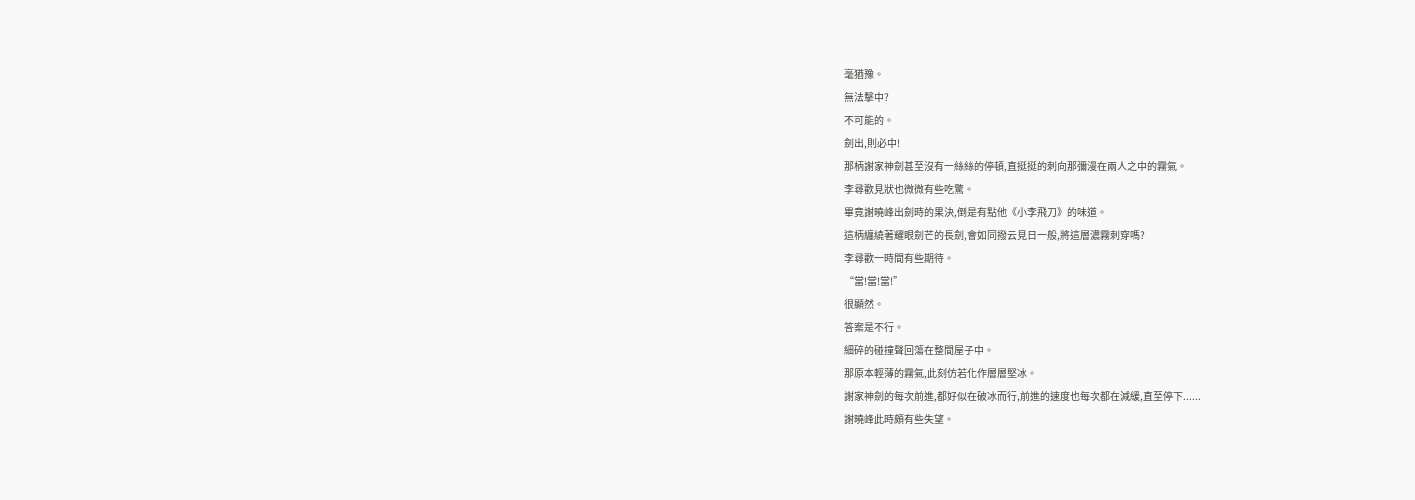毫猶豫。
無法擊中?
不可能的。
劍出,則必中!
那柄謝家神劍甚至沒有一絲絲的停頓,直挺挺的刺向那彌漫在兩人之中的霧氣。
李尋歡見狀也微微有些吃驚。
畢竟謝曉峰出劍時的果決,倒是有點他《小李飛刀》的味道。
這柄纏繞著耀眼劍芒的長劍,會如同撥云見日一般,將這層濃霧刺穿嗎?
李尋歡一時間有些期待。
“當!當!當!”
很顯然。
答案是不行。
細碎的碰撞聲回蕩在整間屋子中。
那原本輕薄的霧氣,此刻仿若化作層層堅冰。
謝家神劍的每次前進,都好似在破冰而行,前進的速度也每次都在減緩,直至停下......
謝曉峰此時頗有些失望。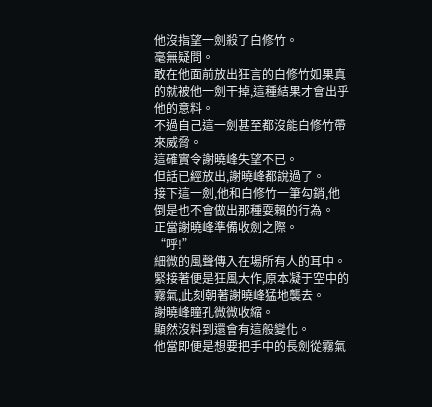他沒指望一劍殺了白修竹。
毫無疑問。
敢在他面前放出狂言的白修竹如果真的就被他一劍干掉,這種結果才會出乎他的意料。
不過自己這一劍甚至都沒能白修竹帶來威脅。
這確實令謝曉峰失望不已。
但話已經放出,謝曉峰都說過了。
接下這一劍,他和白修竹一筆勾銷,他倒是也不會做出那種耍賴的行為。
正當謝曉峰準備收劍之際。
“呼!”
細微的風聲傳入在場所有人的耳中。
緊接著便是狂風大作,原本凝于空中的霧氣,此刻朝著謝曉峰猛地襲去。
謝曉峰瞳孔微微收縮。
顯然沒料到還會有這般變化。
他當即便是想要把手中的長劍從霧氣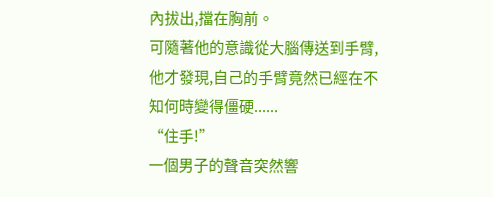內拔出,擋在胸前。
可隨著他的意識從大腦傳送到手臂,他才發現,自己的手臂竟然已經在不知何時變得僵硬......
“住手!”
一個男子的聲音突然響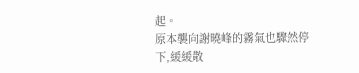起。
原本襲向謝曉峰的霧氣也驟然停下,緩緩散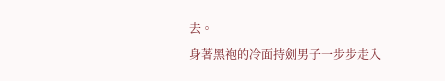去。
身著黑袍的冷面持劍男子一步步走入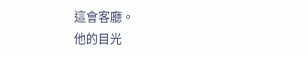這會客廳。
他的目光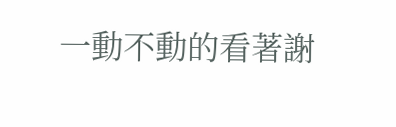一動不動的看著謝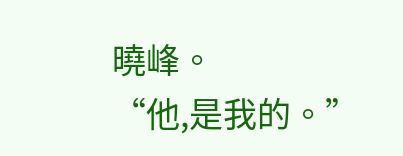曉峰。
“他,是我的。”